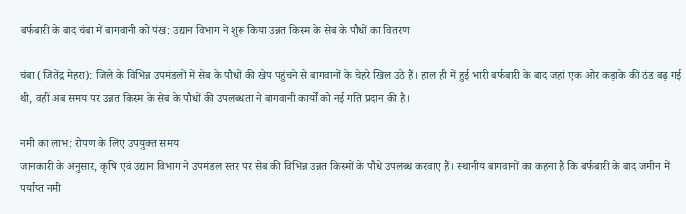बर्फबारी के बाद चंबा में बागवानी को पंख: उद्यान विभाग ने शुरू किया उन्नत किस्म के सेब के पौधों का वितरण

चंबा (जितेंद्र मेहरा): जिले के विभिन्न उपमंडलों में सेब के पौधों की खेप पहुंचने से बागवानों के चेहरे खिल उठे हैं। हाल ही में हुई भारी बर्फबारी के बाद जहां एक ओर कड़ाके की ठंड बढ़ गई थी, वहीं अब समय पर उन्नत किस्म के सेब के पौधों की उपलब्धता ने बागवानी कार्यों को नई गति प्रदान की है।

नमी का लाभ: रोपण के लिए उपयुक्त समय
जानकारी के अनुसार, कृषि एवं उद्यान विभाग ने उपमंडल स्तर पर सेब की विभिन्न उन्नत किस्मों के पौधे उपलब्ध करवाए हैं। स्थानीय बागवानों का कहना है कि बर्फबारी के बाद जमीन में पर्याप्त नमी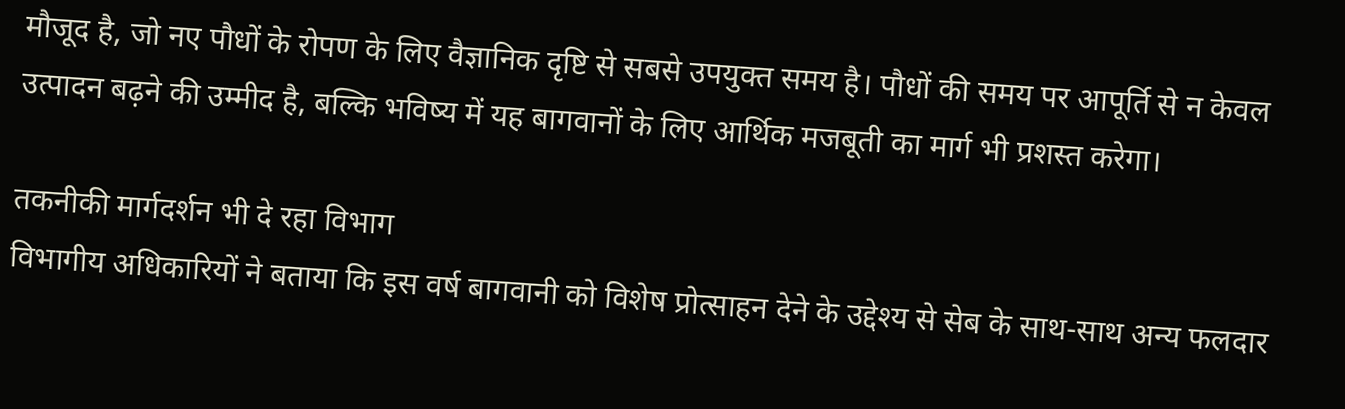मौजूद है, जो नए पौधों के रोपण के लिए वैज्ञानिक दृष्टि से सबसे उपयुक्त समय है। पौधों की समय पर आपूर्ति से न केवल उत्पादन बढ़ने की उम्मीद है, बल्कि भविष्य में यह बागवानों के लिए आर्थिक मजबूती का मार्ग भी प्रशस्त करेगा।

तकनीकी मार्गदर्शन भी दे रहा विभाग
विभागीय अधिकारियों ने बताया कि इस वर्ष बागवानी को विशेष प्रोत्साहन देने के उद्देश्य से सेब के साथ-साथ अन्य फलदार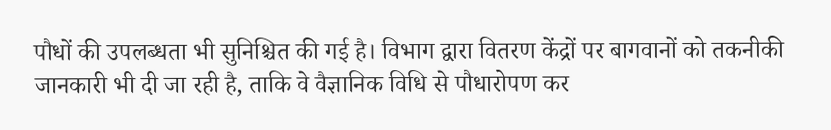पौधों की उपलब्धता भी सुनिश्चित की गई है। विभाग द्वारा वितरण केंद्रों पर बागवानों को तकनीकी जानकारी भी दी जा रही है, ताकि वे वैज्ञानिक विधि से पौधारोपण कर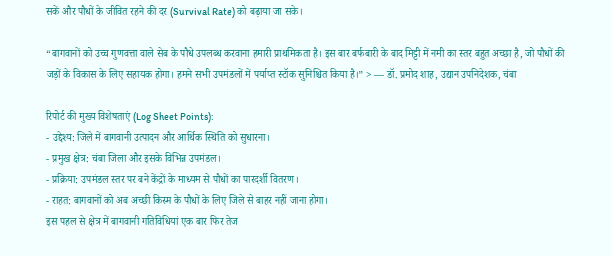सकें और पौधों के जीवित रहने की दर (Survival Rate) को बढ़ाया जा सके।

“बागवानों को उच्च गुणवत्ता वाले सेब के पौधे उपलब्ध करवाना हमारी प्राथमिकता है। इस बार बर्फबारी के बाद मिट्टी में नमी का स्तर बहुत अच्छा है, जो पौधों की जड़ों के विकास के लिए सहायक होगा। हमने सभी उपमंडलों में पर्याप्त स्टॉक सुनिश्चित किया है।” > — डॉ. प्रमोद शाह, उद्यान उपनिदेशक, चंबा

रिपोर्ट की मुख्य विशेषताएं (Log Sheet Points):
- उद्देश्य: जिले में बागवानी उत्पादन और आर्थिक स्थिति को सुधारना।
- प्रमुख क्षेत्र: चंबा जिला और इसके विभिन्न उपमंडल।
- प्रक्रिया: उपमंडल स्तर पर बने केंद्रों के माध्यम से पौधों का पारदर्शी वितरण।
- राहत: बागवानों को अब अच्छी किस्म के पौधों के लिए जिले से बाहर नहीं जाना होगा।
इस पहल से क्षेत्र में बागवानी गतिविधियां एक बार फिर तेज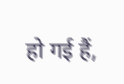हो गई हैं,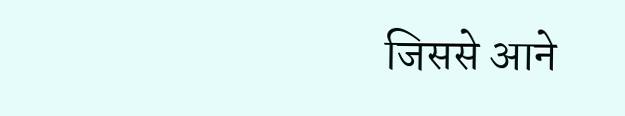जिससे आने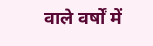वाले वर्षों में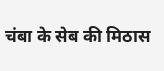चंबा के सेब की मिठास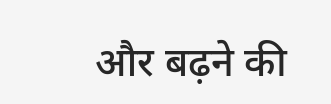और बढ़ने की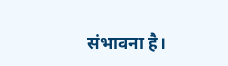संभावना है।